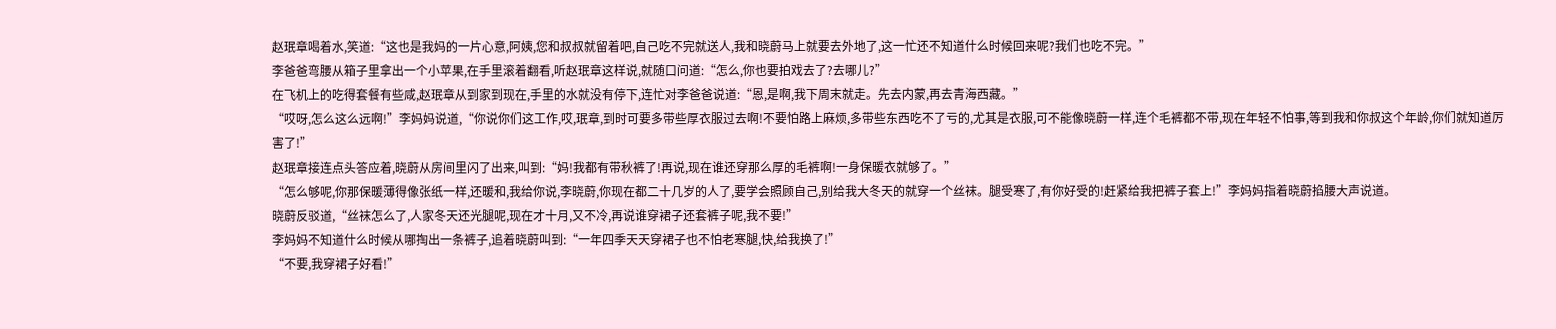赵珉章喝着水,笑道:“这也是我妈的一片心意,阿姨,您和叔叔就留着吧,自己吃不完就送人,我和晓蔚马上就要去外地了,这一忙还不知道什么时候回来呢?我们也吃不完。”
李爸爸弯腰从箱子里拿出一个小苹果,在手里滚着翻看,听赵珉章这样说,就随口问道:“怎么,你也要拍戏去了?去哪儿?”
在飞机上的吃得套餐有些咸,赵珉章从到家到现在,手里的水就没有停下,连忙对李爸爸说道:“恩,是啊,我下周末就走。先去内蒙,再去青海西藏。”
“哎呀,怎么这么远啊!”李妈妈说道,“你说你们这工作,哎,珉章,到时可要多带些厚衣服过去啊!不要怕路上麻烦,多带些东西吃不了亏的,尤其是衣服,可不能像晓蔚一样,连个毛裤都不带,现在年轻不怕事,等到我和你叔这个年龄,你们就知道厉害了!”
赵珉章接连点头答应着,晓蔚从房间里闪了出来,叫到:“妈!我都有带秋裤了!再说,现在谁还穿那么厚的毛裤啊!一身保暖衣就够了。”
“怎么够呢,你那保暖薄得像张纸一样,还暖和,我给你说,李晓蔚,你现在都二十几岁的人了,要学会照顾自己,别给我大冬天的就穿一个丝袜。腿受寒了,有你好受的!赶紧给我把裤子套上!”李妈妈指着晓蔚掐腰大声说道。
晓蔚反驳道,“丝袜怎么了,人家冬天还光腿呢,现在才十月,又不冷,再说谁穿裙子还套裤子呢,我不要!”
李妈妈不知道什么时候从哪掏出一条裤子,追着晓蔚叫到:“一年四季天天穿裙子也不怕老寒腿,快,给我换了!”
“不要,我穿裙子好看!”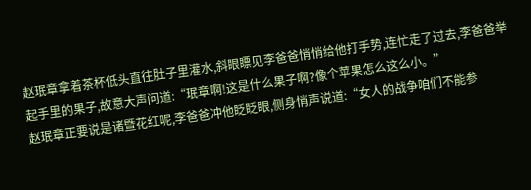赵珉章拿着茶杯低头直往肚子里灌水,斜眼瞟见李爸爸悄悄给他打手势,连忙走了过去,李爸爸举起手里的果子,故意大声问道:“珉章啊!这是什么果子啊?像个苹果怎么这么小。”
赵珉章正要说是诸暨花红呢,李爸爸冲他眨眨眼,侧身悄声说道:“女人的战争咱们不能参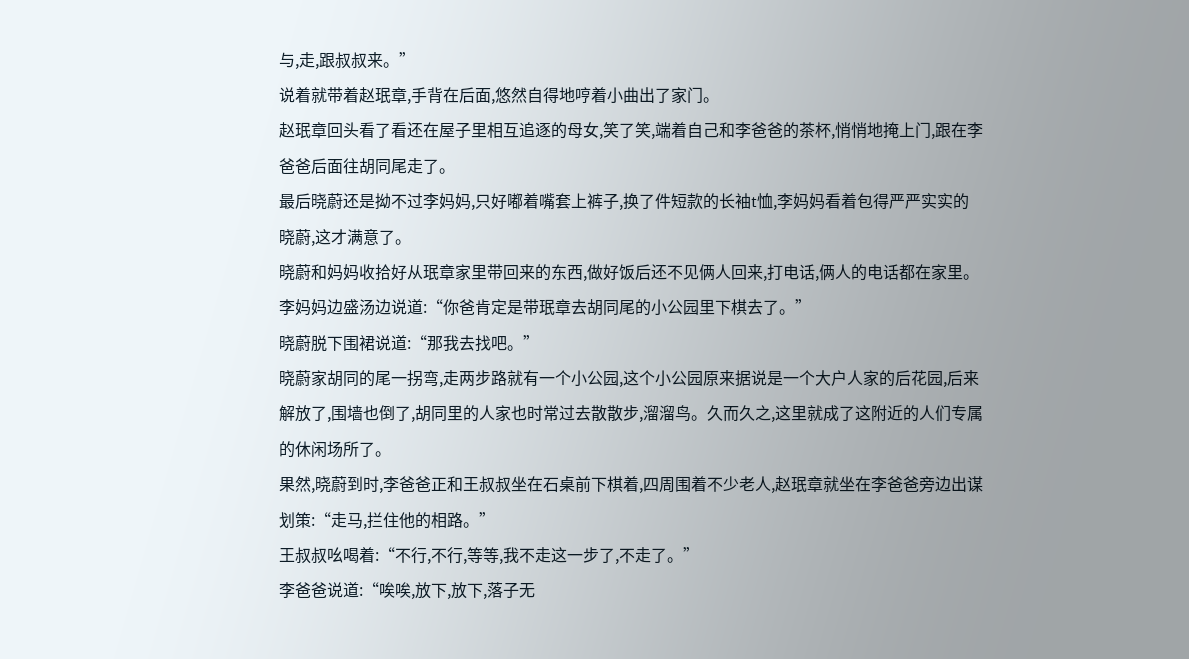与,走,跟叔叔来。”
说着就带着赵珉章,手背在后面,悠然自得地哼着小曲出了家门。
赵珉章回头看了看还在屋子里相互追逐的母女,笑了笑,端着自己和李爸爸的茶杯,悄悄地掩上门,跟在李爸爸后面往胡同尾走了。
最后晓蔚还是拗不过李妈妈,只好嘟着嘴套上裤子,换了件短款的长袖t恤,李妈妈看着包得严严实实的晓蔚,这才满意了。
晓蔚和妈妈收拾好从珉章家里带回来的东西,做好饭后还不见俩人回来,打电话,俩人的电话都在家里。
李妈妈边盛汤边说道:“你爸肯定是带珉章去胡同尾的小公园里下棋去了。”
晓蔚脱下围裙说道:“那我去找吧。”
晓蔚家胡同的尾一拐弯,走两步路就有一个小公园,这个小公园原来据说是一个大户人家的后花园,后来解放了,围墙也倒了,胡同里的人家也时常过去散散步,溜溜鸟。久而久之,这里就成了这附近的人们专属的休闲场所了。
果然,晓蔚到时,李爸爸正和王叔叔坐在石桌前下棋着,四周围着不少老人,赵珉章就坐在李爸爸旁边出谋划策:“走马,拦住他的相路。”
王叔叔吆喝着:“不行,不行,等等,我不走这一步了,不走了。”
李爸爸说道:“唉唉,放下,放下,落子无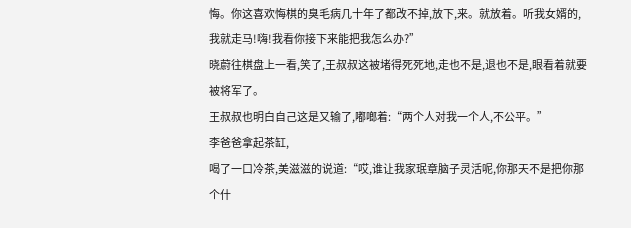悔。你这喜欢悔棋的臭毛病几十年了都改不掉,放下,来。就放着。听我女婿的,我就走马!嗨!我看你接下来能把我怎么办?”
晓蔚往棋盘上一看,笑了,王叔叔这被堵得死死地,走也不是,退也不是,眼看着就要被将军了。
王叔叔也明白自己这是又输了,嘟啷着:“两个人对我一个人,不公平。”
李爸爸拿起茶缸,
喝了一口冷茶,美滋滋的说道:“哎,谁让我家珉章脑子灵活呢,你那天不是把你那个什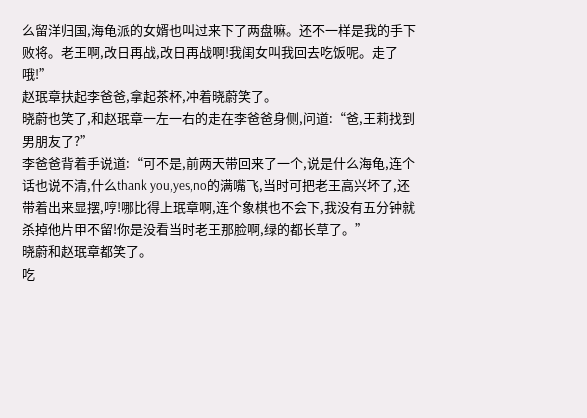么留洋归国,海龟派的女婿也叫过来下了两盘嘛。还不一样是我的手下败将。老王啊,改日再战,改日再战啊!我闺女叫我回去吃饭呢。走了哦!”
赵珉章扶起李爸爸,拿起茶杯,冲着晓蔚笑了。
晓蔚也笑了,和赵珉章一左一右的走在李爸爸身侧,问道:“爸,王莉找到男朋友了?”
李爸爸背着手说道:“可不是,前两天带回来了一个,说是什么海龟,连个话也说不清,什么thank you,yes,no的满嘴飞,当时可把老王高兴坏了,还带着出来显摆,哼!哪比得上珉章啊,连个象棋也不会下,我没有五分钟就杀掉他片甲不留!你是没看当时老王那脸啊,绿的都长草了。”
晓蔚和赵珉章都笑了。
吃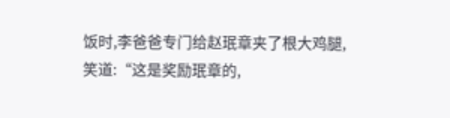饭时,李爸爸专门给赵珉章夹了根大鸡腿,笑道:“这是奖励珉章的,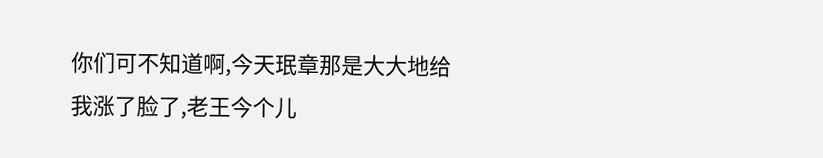你们可不知道啊,今天珉章那是大大地给我涨了脸了,老王今个儿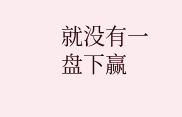就没有一盘下赢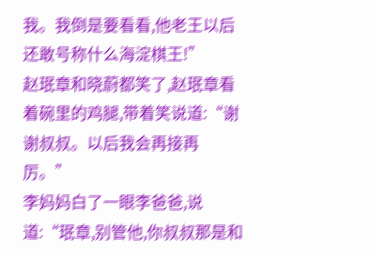我。我倒是要看看,他老王以后还敢号称什么海淀棋王!”
赵珉章和晓蔚都笑了,赵珉章看着碗里的鸡腿,带着笑说道:“谢谢叔叔。以后我会再接再厉。”
李妈妈白了一眼李爸爸,说道:“珉章,别管他,你叔叔那是和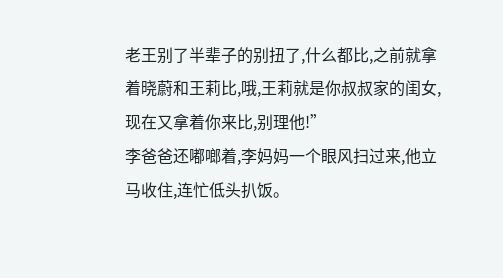老王别了半辈子的别扭了,什么都比,之前就拿着晓蔚和王莉比,哦,王莉就是你叔叔家的闺女,现在又拿着你来比,别理他!”
李爸爸还嘟啷着,李妈妈一个眼风扫过来,他立马收住,连忙低头扒饭。